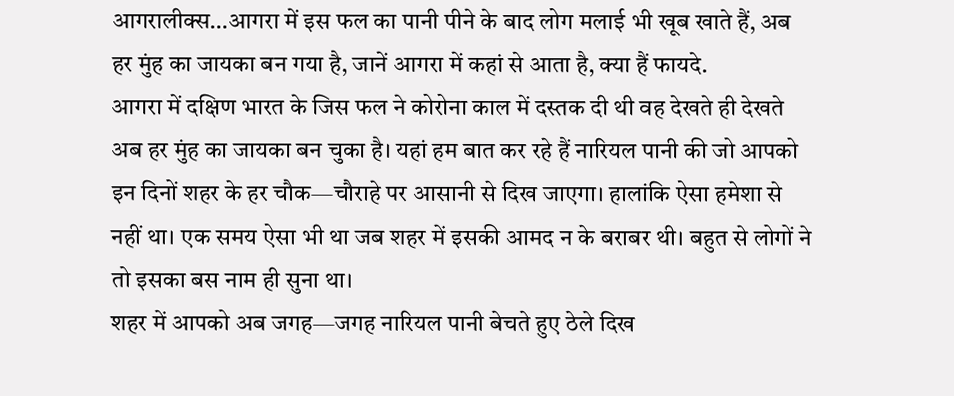आगरालीक्स…आगरा में इस फल का पानी पीने के बाद लोग मलाई भी खूब खाते हैं, अब हर मुंह का जायका बन गया है, जानें आगरा में कहां से आता है, क्या हैं फायदे.
आगरा में दक्षिण भारत के जिस फल ने कोरोना काल में दस्तक दी थी वह देखते ही देखते अब हर मुंह का जायका बन चुका है। यहां हम बात कर रहे हैं नारियल पानी की जो आपको इन दिनों शहर के हर चौक—चौराहे पर आसानी से दिख जाएगा। हालांकि ऐसा हमेशा से नहीं था। एक समय ऐसा भी था जब शहर में इसकी आमद न के बराबर थी। बहुत से लोगों ने तो इसका बस नाम ही सुना था।
शहर में आपको अब जगह—जगह नारियल पानी बेचते हुए ठेले दिख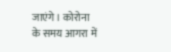जाएंगे। कोरोना के समय आगरा में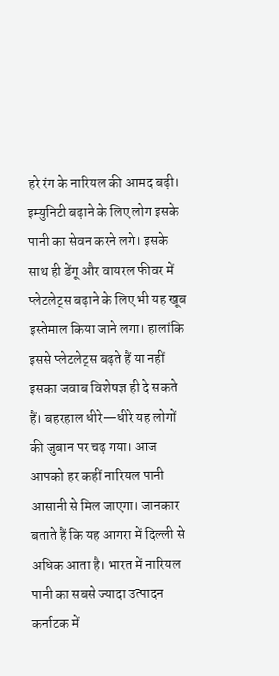हरे रंग के नारियल की आमद बढ़ी। इम्युनिटी बढ़ाने के लिए लोग इसके पानी का सेवन करने लगे। इसके साथ ही डेंगू और वायरल फीवर में प्लेटलेट्स बढ़ाने के लिए भी यह खूब इस्तेमाल किया जाने लगा। हालांकि इससे प्लेटलेट्स बढ़ते हैं या नहीं इसका जवाब विशेषज्ञ ही दे सकते हैं। बहरहाल धीरे—धीरे यह लोगों की जुबान पर चढ़ गया। आज आपको हर कहीं नारियल पानी आसानी से मिल जाएगा। जानकार बताते हैं कि यह आगरा में दिल्ली से अधिक आता है। भारत में नारियल पानी का सबसे ज्यादा उत्पादन कर्नाटक में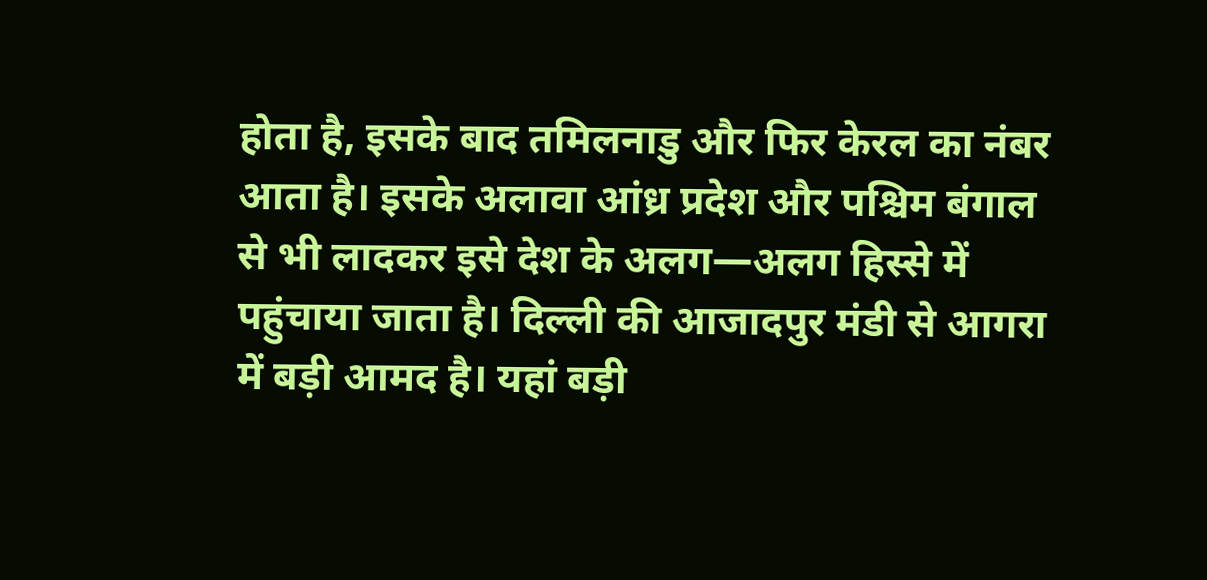होता है, इसके बाद तमिलनाडु और फिर केरल का नंबर आता है। इसके अलावा आंध्र प्रदेश और पश्चिम बंगाल से भी लादकर इसे देश के अलग—अलग हिस्से में पहुंचाया जाता है। दिल्ली की आजादपुर मंडी से आगरा में बड़ी आमद है। यहां बड़ी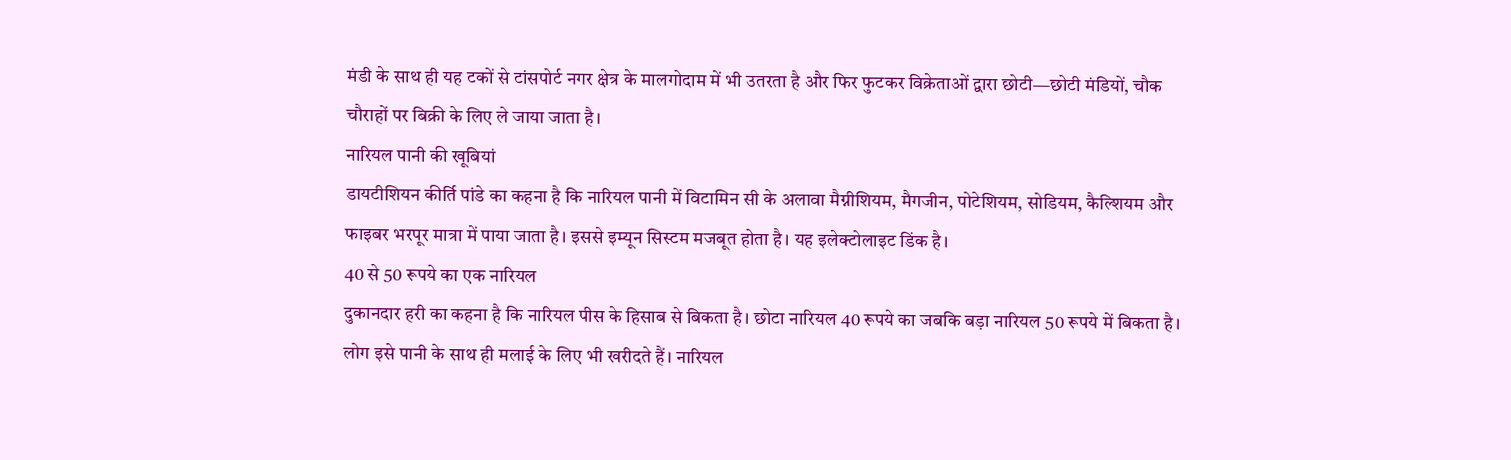मंडी के साथ ही यह टकों से टांसपोर्ट नगर क्षेत्र के मालगोदाम में भी उतरता है और फिर फुटकर विक्रेताओं द्वारा छोटी—छोटी मंडियों, चौक चौराहों पर बिक्री के लिए ले जाया जाता है।
नारियल पानी की खूबियां
डायटीशियन कीर्ति पांडे का कहना है कि नारियल पानी में विटामिन सी के अलावा मैग्नीशियम, मैगजीन, पोटेशियम, सोडियम, कैल्शियम और फाइबर भरपूर मात्रा में पाया जाता है। इससे इम्यून सिस्टम मजबूत होता है। यह इलेक्टोलाइट डिंक है।
40 से 50 रूपये का एक नारियल
दुकानदार हरी का कहना है कि नारियल पीस के हिसाब से बिकता है। छोटा नारियल 40 रूपये का जबकि बड़ा नारियल 50 रूपये में बिकता है। लोग इसे पानी के साथ ही मलाई के लिए भी खरीदते हैं। नारियल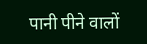पानी पीने वालों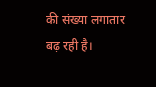की संख्या लगातार बढ़ रही है।